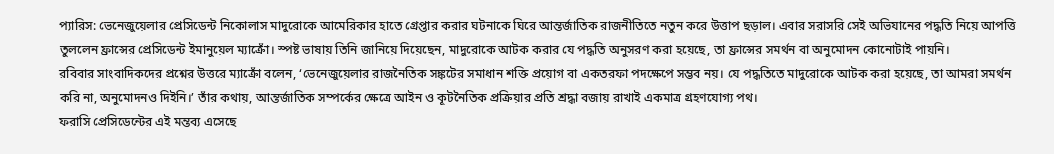প্যারিস: ভেনেজুয়েলার প্রেসিডেন্ট নিকোলাস মাদুরোকে আমেরিকার হাতে গ্রেপ্তার করার ঘটনাকে ঘিরে আন্তর্জাতিক রাজনীতিতে নতুন করে উত্তাপ ছড়াল। এবার সরাসরি সেই অভিযানের পদ্ধতি নিয়ে আপত্তি তুললেন ফ্রান্সের প্রেসিডেন্ট ইমানুয়েল ম্যাক্রোঁ। স্পষ্ট ভাষায় তিনি জানিয়ে দিয়েছেন, মাদুরোকে আটক করার যে পদ্ধতি অনুসরণ করা হয়েছে, তা ফ্রান্সের সমর্থন বা অনুমোদন কোনোটাই পায়নি।
রবিবার সাংবাদিকদের প্রশ্নের উত্তরে ম্যাক্রোঁ বলেন, ‘ভেনেজুয়েলার রাজনৈতিক সঙ্কটের সমাধান শক্তি প্রয়োগ বা একতরফা পদক্ষেপে সম্ভব নয়। যে পদ্ধতিতে মাদুরোকে আটক করা হয়েছে, তা আমরা সমর্থন করি না, অনুমোদনও দিইনি।’ তাঁর কথায়, আন্তর্জাতিক সম্পর্কের ক্ষেত্রে আইন ও কূটনৈতিক প্রক্রিয়ার প্রতি শ্রদ্ধা বজায় রাখাই একমাত্র গ্রহণযোগ্য পথ।
ফরাসি প্রেসিডেন্টের এই মন্তব্য এসেছে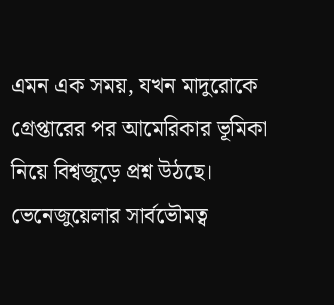এমন এক সময়, যখন মাদুরোকে গ্রেপ্তারের পর আমেরিকার ভূমিকা নিয়ে বিশ্বজুড়ে প্রশ্ন উঠছে। ভেনেজুয়েলার সার্বভৌমত্ব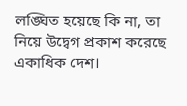লঙ্ঘিত হয়েছে কি না, তা নিয়ে উদ্বেগ প্রকাশ করেছে একাধিক দেশ।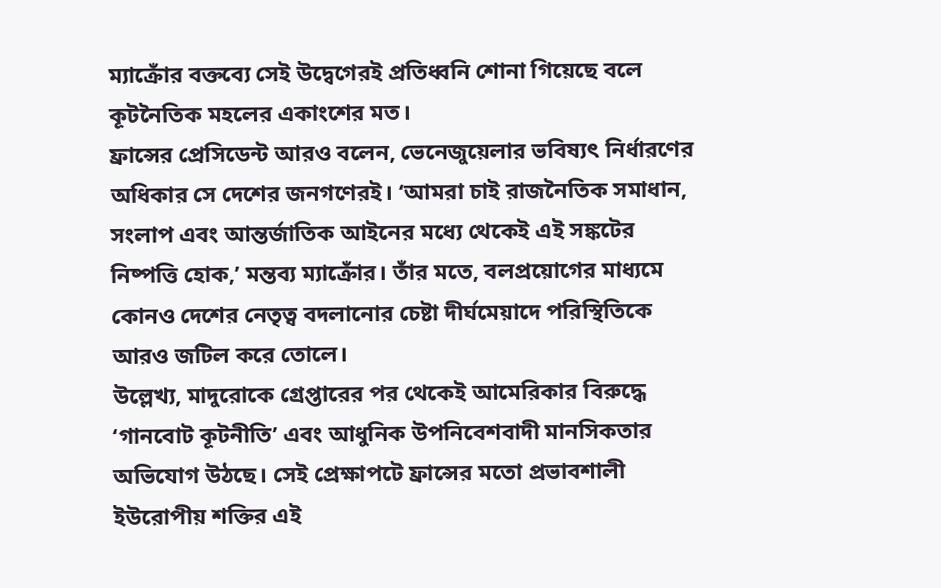ম্যাক্রোঁর বক্তব্যে সেই উদ্বেগেরই প্রতিধ্বনি শোনা গিয়েছে বলে কূটনৈতিক মহলের একাংশের মত।
ফ্রান্সের প্রেসিডেন্ট আরও বলেন, ভেনেজুয়েলার ভবিষ্যৎ নির্ধারণের অধিকার সে দেশের জনগণেরই। ‘আমরা চাই রাজনৈতিক সমাধান, সংলাপ এবং আন্তর্জাতিক আইনের মধ্যে থেকেই এই সঙ্কটের নিষ্পত্তি হোক,’ মন্তব্য ম্যাক্রোঁর। তাঁর মতে, বলপ্রয়োগের মাধ্যমে কোনও দেশের নেতৃত্ব বদলানোর চেষ্টা দীর্ঘমেয়াদে পরিস্থিতিকে আরও জটিল করে তোলে।
উল্লেখ্য, মাদুরোকে গ্রেপ্তারের পর থেকেই আমেরিকার বিরুদ্ধে ‘গানবোট কূটনীতি’ এবং আধুনিক উপনিবেশবাদী মানসিকতার অভিযোগ উঠছে। সেই প্রেক্ষাপটে ফ্রান্সের মতো প্রভাবশালী ইউরোপীয় শক্তির এই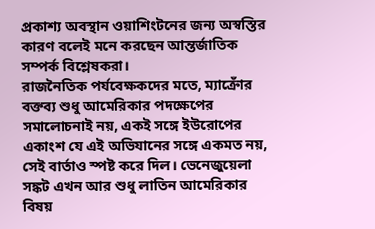প্রকাশ্য অবস্থান ওয়াশিংটনের জন্য অস্বস্তির কারণ বলেই মনে করছেন আন্তর্জাতিক সম্পর্ক বিশ্লেষকরা।
রাজনৈতিক পর্যবেক্ষকদের মতে, ম্যাক্রোঁর বক্তব্য শুধু আমেরিকার পদক্ষেপের সমালোচনাই নয়, একই সঙ্গে ইউরোপের একাংশ যে এই অভিযানের সঙ্গে একমত নয়, সেই বার্তাও স্পষ্ট করে দিল। ভেনেজুয়েলা সঙ্কট এখন আর শুধু লাতিন আমেরিকার বিষয়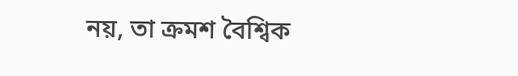নয়, তা ক্রমশ বৈশ্বিক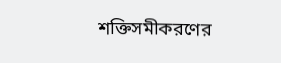শক্তিসমীকরণের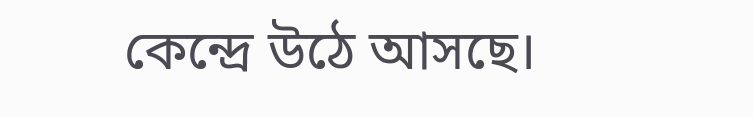কেন্দ্রে উঠে আসছে।